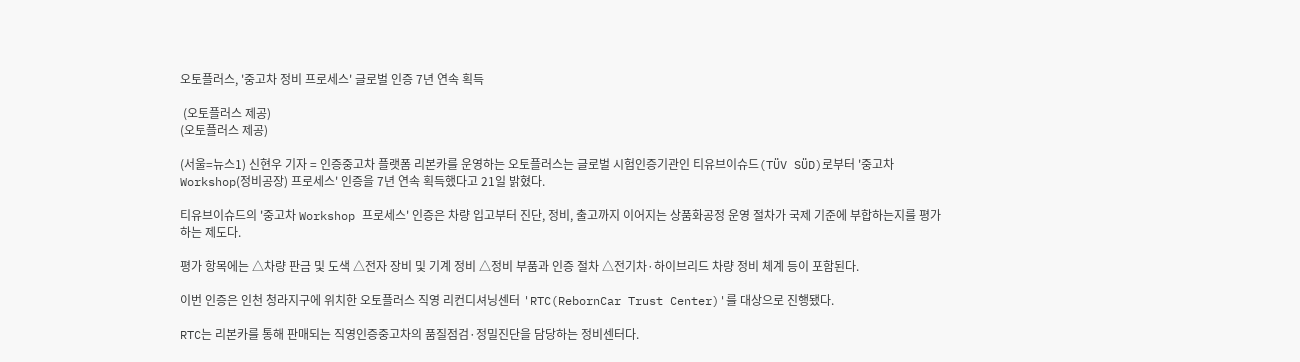오토플러스, '중고차 정비 프로세스' 글로벌 인증 7년 연속 획득

 (오토플러스 제공)
(오토플러스 제공)

(서울=뉴스1) 신현우 기자 = 인증중고차 플랫폼 리본카를 운영하는 오토플러스는 글로벌 시험인증기관인 티유브이슈드(TÜV SÜD)로부터 '중고차 Workshop(정비공장) 프로세스' 인증을 7년 연속 획득했다고 21일 밝혔다.

티유브이슈드의 '중고차 Workshop 프로세스' 인증은 차량 입고부터 진단, 정비, 출고까지 이어지는 상품화공정 운영 절차가 국제 기준에 부합하는지를 평가하는 제도다.

평가 항목에는 △차량 판금 및 도색 △전자 장비 및 기계 정비 △정비 부품과 인증 절차 △전기차·하이브리드 차량 정비 체계 등이 포함된다.

이번 인증은 인천 청라지구에 위치한 오토플러스 직영 리컨디셔닝센터 'RTC(RebornCar Trust Center)'를 대상으로 진행됐다.

RTC는 리본카를 통해 판매되는 직영인증중고차의 품질점검·정밀진단을 담당하는 정비센터다.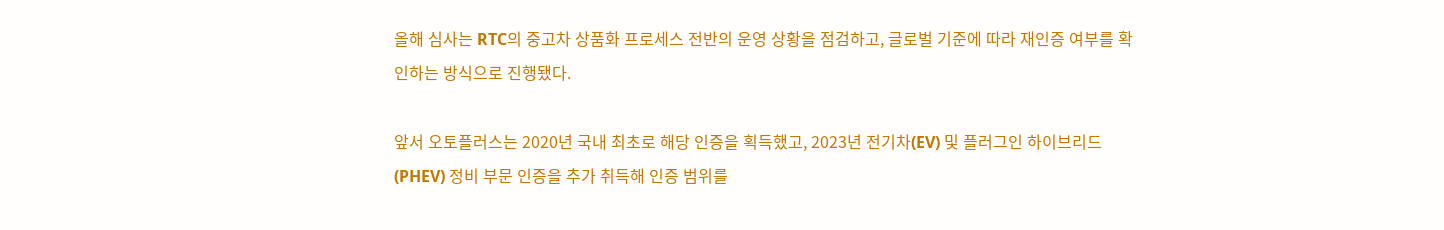올해 심사는 RTC의 중고차 상품화 프로세스 전반의 운영 상황을 점검하고, 글로벌 기준에 따라 재인증 여부를 확인하는 방식으로 진행됐다.

앞서 오토플러스는 2020년 국내 최초로 해당 인증을 획득했고, 2023년 전기차(EV) 및 플러그인 하이브리드(PHEV) 정비 부문 인증을 추가 취득해 인증 범위를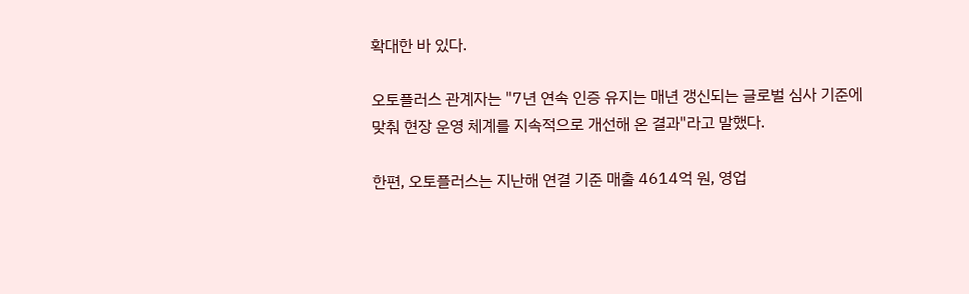확대한 바 있다.

오토플러스 관계자는 "7년 연속 인증 유지는 매년 갱신되는 글로벌 심사 기준에 맞춰 현장 운영 체계를 지속적으로 개선해 온 결과"라고 말했다.

한편, 오토플러스는 지난해 연결 기준 매출 4614억 원, 영업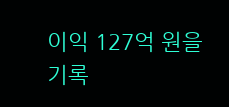이익 127억 원을 기록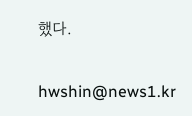했다.

hwshin@news1.kr